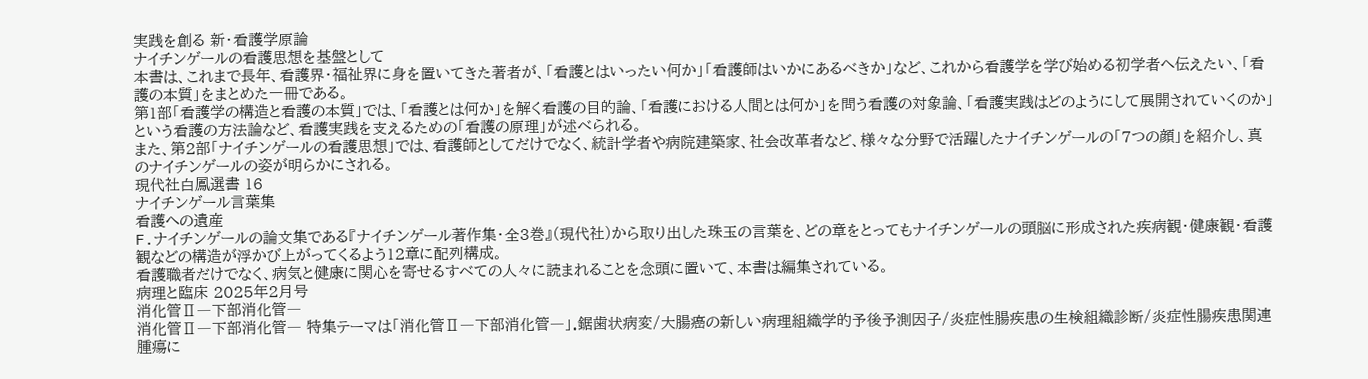実践を創る 新・看護学原論
ナイチンゲールの看護思想を基盤として
本書は、これまで長年、看護界・福祉界に身を置いてきた著者が、「看護とはいったい何か」「看護師はいかにあるべきか」など、これから看護学を学び始める初学者へ伝えたい、「看護の本質」をまとめた一冊である。
第1部「看護学の構造と看護の本質」では、「看護とは何か」を解く看護の目的論、「看護における人間とは何か」を問う看護の対象論、「看護実践はどのようにして展開されていくのか」という看護の方法論など、看護実践を支えるための「看護の原理」が述べられる。
また、第2部「ナイチンゲールの看護思想」では、看護師としてだけでなく、統計学者や病院建築家、社会改革者など、様々な分野で活躍したナイチンゲールの「7つの顔」を紹介し、真のナイチンゲールの姿が明らかにされる。
現代社白鳳選書 16
ナイチンゲール言葉集
看護への遺産
F.ナイチンゲールの論文集である『ナイチンゲール著作集・全3巻』(現代社)から取り出した珠玉の言葉を、どの章をとってもナイチンゲールの頭脳に形成された疾病観・健康観・看護観などの構造が浮かび上がってくるよう12章に配列構成。
看護職者だけでなく、病気と健康に関心を寄せるすべての人々に読まれることを念頭に置いて、本書は編集されている。
病理と臨床 2025年2月号
消化管Ⅱ―下部消化管―
消化管Ⅱ―下部消化管― 特集テーマは「消化管Ⅱ―下部消化管―」.鋸歯状病変/大腸癌の新しい病理組織学的予後予測因子/炎症性腸疾患の生検組織診断/炎症性腸疾患関連腫瘍に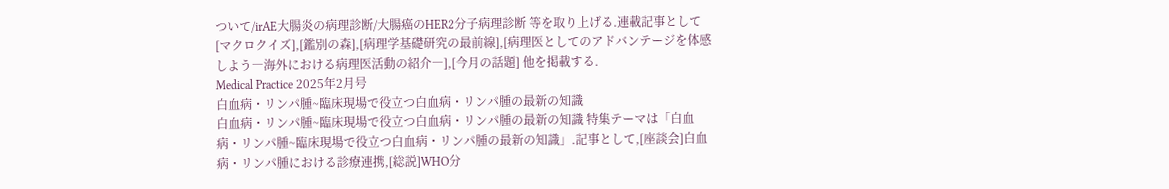ついて/irAE大腸炎の病理診断/大腸癌のHER2分子病理診断 等を取り上げる.連載記事として[マクロクイズ],[鑑別の森],[病理学基礎研究の最前線],[病理医としてのアドバンテージを体感しよう―海外における病理医活動の紹介―],[今月の話題] 他を掲載する.
Medical Practice 2025年2月号
白血病・リンパ腫~臨床現場で役立つ白血病・リンパ腫の最新の知識
白血病・リンパ腫~臨床現場で役立つ白血病・リンパ腫の最新の知識 特集テーマは「白血病・リンパ腫~臨床現場で役立つ白血病・リンパ腫の最新の知識」.記事として,[座談会]白血病・リンパ腫における診療連携,[総説]WHO分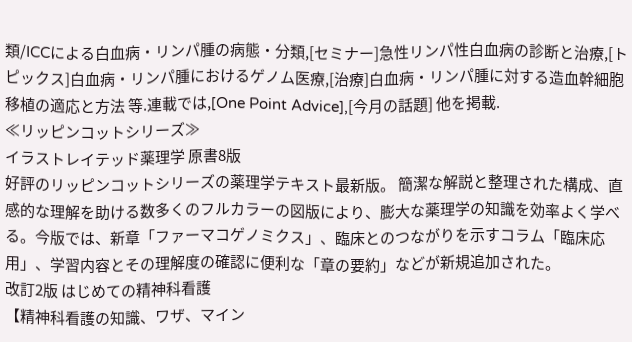類/ICCによる白血病・リンパ腫の病態・分類,[セミナー]急性リンパ性白血病の診断と治療,[トピックス]白血病・リンパ腫におけるゲノム医療,[治療]白血病・リンパ腫に対する造血幹細胞移植の適応と方法 等.連載では,[One Point Advice],[今月の話題] 他を掲載.
≪リッピンコットシリーズ≫
イラストレイテッド薬理学 原書8版
好評のリッピンコットシリーズの薬理学テキスト最新版。 簡潔な解説と整理された構成、直感的な理解を助ける数多くのフルカラーの図版により、膨大な薬理学の知識を効率よく学べる。今版では、新章「ファーマコゲノミクス」、臨床とのつながりを示すコラム「臨床応用」、学習内容とその理解度の確認に便利な「章の要約」などが新規追加された。
改訂2版 はじめての精神科看護
【精神科看護の知識、ワザ、マイン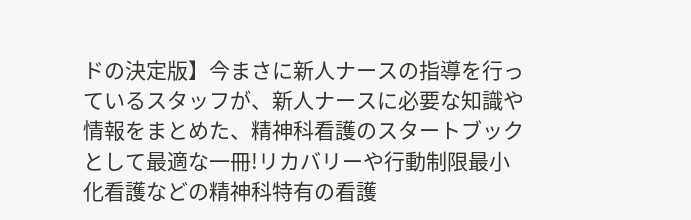ドの決定版】今まさに新人ナースの指導を行っているスタッフが、新人ナースに必要な知識や情報をまとめた、精神科看護のスタートブックとして最適な一冊!リカバリーや行動制限最小化看護などの精神科特有の看護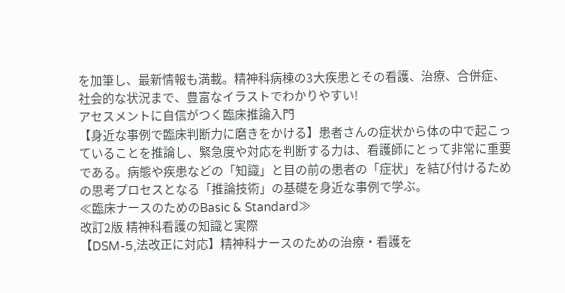を加筆し、最新情報も満載。精神科病棟の3大疾患とその看護、治療、合併症、社会的な状況まで、豊富なイラストでわかりやすい!
アセスメントに自信がつく臨床推論入門
【身近な事例で臨床判断力に磨きをかける】患者さんの症状から体の中で起こっていることを推論し、緊急度や対応を判断する力は、看護師にとって非常に重要である。病態や疾患などの「知識」と目の前の患者の「症状」を結び付けるための思考プロセスとなる「推論技術」の基礎を身近な事例で学ぶ。
≪臨床ナースのためのBasic & Standard≫
改訂2版 精神科看護の知識と実際
【DSM-5,法改正に対応】精神科ナースのための治療・看護を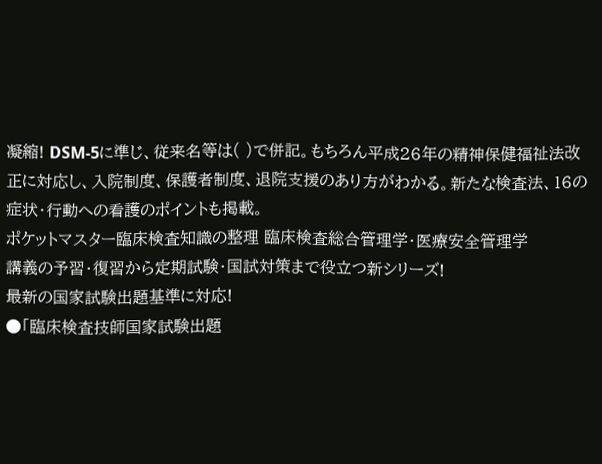凝縮! DSM-5に準じ、従来名等は( )で併記。もちろん平成26年の精神保健福祉法改正に対応し、入院制度、保護者制度、退院支援のあり方がわかる。新たな検査法、16の症状・行動への看護のポイントも掲載。
ポケットマスター臨床検査知識の整理 臨床検査総合管理学・医療安全管理学
講義の予習・復習から定期試験・国試対策まで役立つ新シリーズ!
最新の国家試験出題基準に対応!
●「臨床検査技師国家試験出題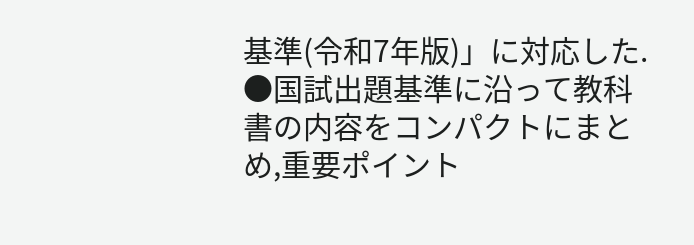基準(令和7年版)」に対応した.
●国試出題基準に沿って教科書の内容をコンパクトにまとめ,重要ポイント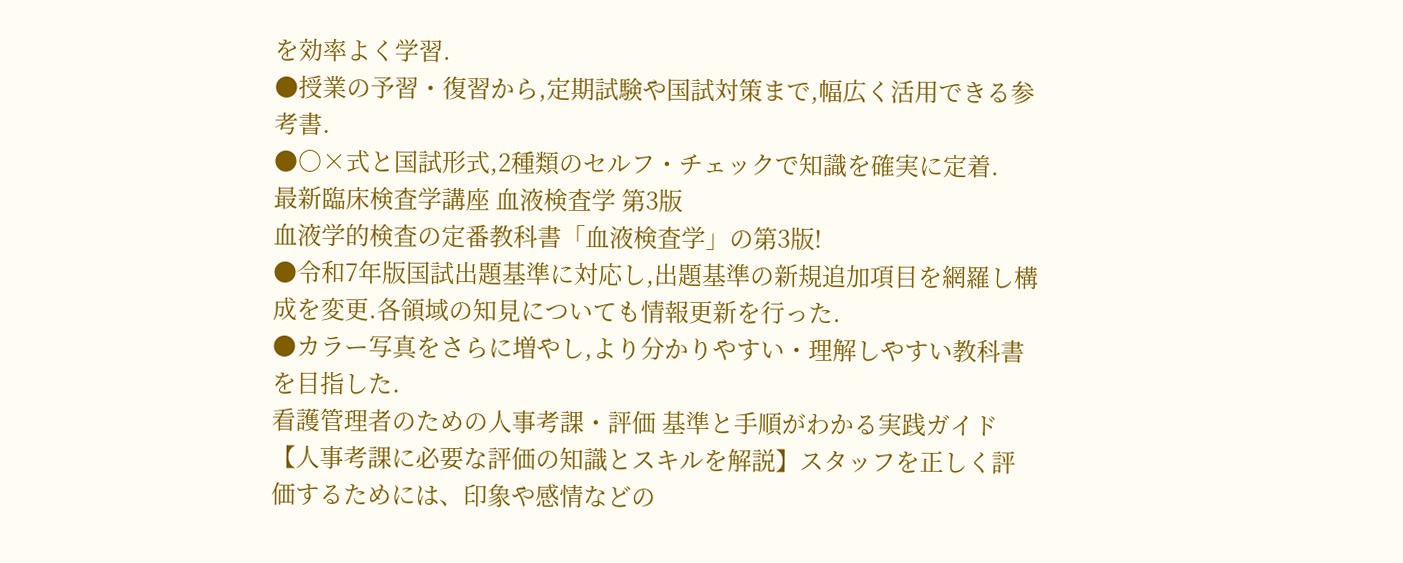を効率よく学習.
●授業の予習・復習から,定期試験や国試対策まで,幅広く活用できる参考書.
●○×式と国試形式,2種類のセルフ・チェックで知識を確実に定着.
最新臨床検査学講座 血液検査学 第3版
血液学的検査の定番教科書「血液検査学」の第3版!
●令和7年版国試出題基準に対応し,出題基準の新規追加項目を網羅し構成を変更.各領域の知見についても情報更新を行った.
●カラー写真をさらに増やし,より分かりやすい・理解しやすい教科書を目指した.
看護管理者のための人事考課・評価 基準と手順がわかる実践ガイド
【人事考課に必要な評価の知識とスキルを解説】スタッフを正しく評価するためには、印象や感情などの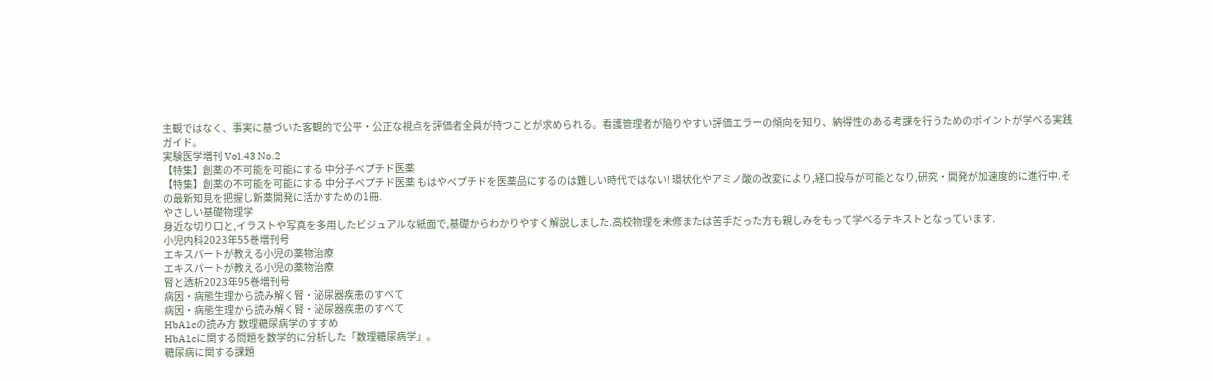主観ではなく、事実に基づいた客観的で公平・公正な視点を評価者全員が持つことが求められる。看護管理者が陥りやすい評価エラーの傾向を知り、納得性のある考課を行うためのポイントが学べる実践ガイド。
実験医学増刊 Vol.43 No.2
【特集】創薬の不可能を可能にする 中分子ペプチド医薬
【特集】創薬の不可能を可能にする 中分子ペプチド医薬 もはやペプチドを医薬品にするのは難しい時代ではない! 環状化やアミノ酸の改変により,経口投与が可能となり,研究・開発が加速度的に進行中.その最新知見を把握し新薬開発に活かすための1冊.
やさしい基礎物理学
身近な切り口と,イラストや写真を多用したビジュアルな紙面で,基礎からわかりやすく解説しました.高校物理を未修または苦手だった方も親しみをもって学べるテキストとなっています.
小児内科2023年55巻増刊号
エキスパートが教える小児の薬物治療
エキスパートが教える小児の薬物治療
腎と透析2023年95巻増刊号
病因・病態生理から読み解く腎・泌尿器疾患のすべて
病因・病態生理から読み解く腎・泌尿器疾患のすべて
HbA1cの読み方 数理糖尿病学のすすめ
HbA1cに関する問題を数学的に分析した「数理糖尿病学」。
糖尿病に関する課題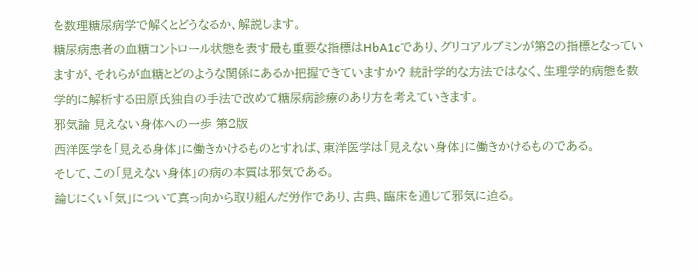を数理糖尿病学で解くとどうなるか、解説します。
糖尿病患者の血糖コントロール状態を表す最も重要な指標はHbA1cであり、グリコアルブミンが第2の指標となっていますが、それらが血糖とどのような関係にあるか把握できていますか? 統計学的な方法ではなく、生理学的病態を数学的に解析する田原氏独自の手法で改めて糖尿病診療のあり方を考えていきます。
邪気論 見えない身体への一歩 第2版
西洋医学を「見える身体」に働きかけるものとすれば、東洋医学は「見えない身体」に働きかけるものである。
そして、この「見えない身体」の病の本質は邪気である。
論じにくい「気」について真っ向から取り組んだ労作であり、古典、臨床を通じて邪気に迫る。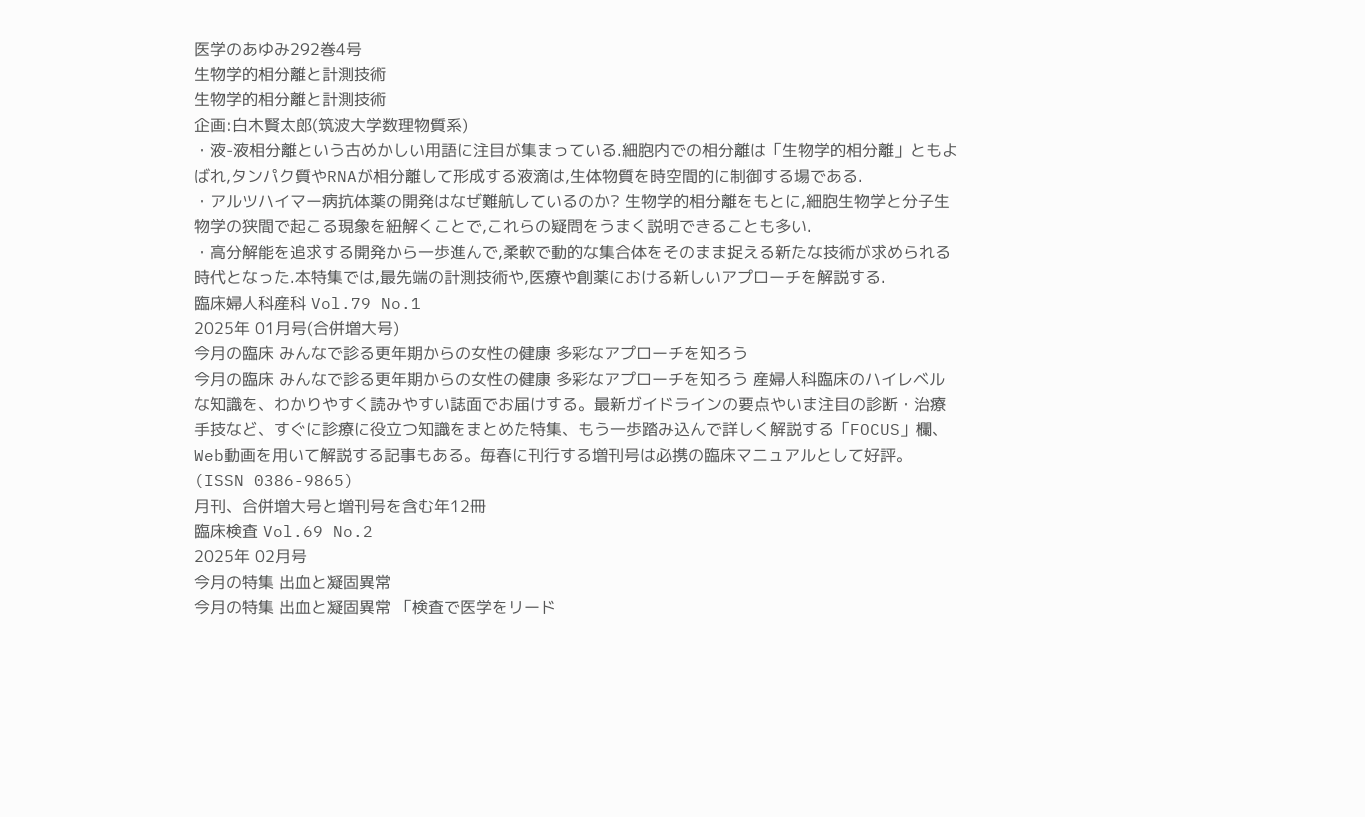医学のあゆみ292巻4号
生物学的相分離と計測技術
生物学的相分離と計測技術
企画:白木賢太郎(筑波大学数理物質系)
・液-液相分離という古めかしい用語に注目が集まっている.細胞内での相分離は「生物学的相分離」ともよばれ,タンパク質やRNAが相分離して形成する液滴は,生体物質を時空間的に制御する場である.
・アルツハイマー病抗体薬の開発はなぜ難航しているのか? 生物学的相分離をもとに,細胞生物学と分子生物学の狭間で起こる現象を紐解くことで,これらの疑問をうまく説明できることも多い.
・高分解能を追求する開発から一歩進んで,柔軟で動的な集合体をそのまま捉える新たな技術が求められる時代となった.本特集では,最先端の計測技術や,医療や創薬における新しいアプローチを解説する.
臨床婦人科産科 Vol.79 No.1
2025年 01月号(合併増大号)
今月の臨床 みんなで診る更年期からの女性の健康 多彩なアプローチを知ろう
今月の臨床 みんなで診る更年期からの女性の健康 多彩なアプローチを知ろう 産婦人科臨床のハイレベルな知識を、わかりやすく読みやすい誌面でお届けする。最新ガイドラインの要点やいま注目の診断・治療手技など、すぐに診療に役立つ知識をまとめた特集、もう一歩踏み込んで詳しく解説する「FOCUS」欄、Web動画を用いて解説する記事もある。毎春に刊行する増刊号は必携の臨床マニュアルとして好評。 (ISSN 0386-9865)
月刊、合併増大号と増刊号を含む年12冊
臨床検査 Vol.69 No.2
2025年 02月号
今月の特集 出血と凝固異常
今月の特集 出血と凝固異常 「検査で医学をリード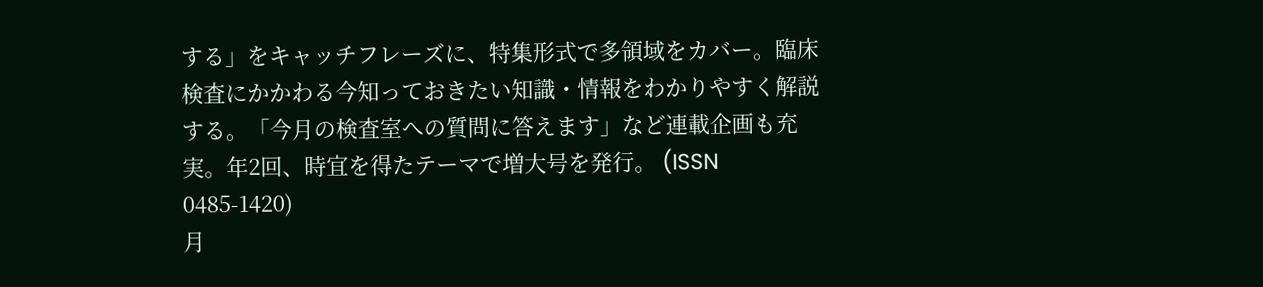する」をキャッチフレーズに、特集形式で多領域をカバー。臨床検査にかかわる今知っておきたい知識・情報をわかりやすく解説する。「今月の検査室への質問に答えます」など連載企画も充実。年2回、時宜を得たテーマで増大号を発行。 (ISSN 0485-1420)
月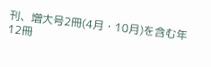刊、増大号2冊(4月・10月)を含む年12冊